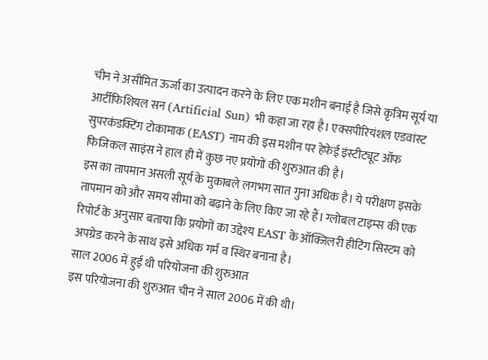चीन ने असीमित ऊर्जा का उत्पादन करने के लिए एक मशीन बनाई है जिसे कृत्रिम सूर्य या आर्टीफिशियल सन (Artificial Sun) भी कहा जा रहा है। एक्सपीरियंशल एडवांस्ट सुपरकंडक्टिंग टोकामाक (EAST) नाम की इस मशीन पर हेफेई इंस्टीट्यूट ऑफ फिजिकल साइंस ने हाल ही में कुछ नए प्रयोगों की शुरुआत की है।
इस का तापमान असली सूर्य के मुकाबले लगभग सात गुना अधिक है। ये परीक्षण इसके तापमान को और समय सीमा को बढ़ाने के लिए किए जा रहे हैं। ग्लोबल टाइम्स की एक रिपोर्ट के अनुसार बताया कि प्रयोगों का उद्देश्य EAST के ऑक्जिलरी हीटिंग सिस्टम को अपग्रेड करने के साथ इसे अधिक गर्म व स्थिर बनाना है।
साल 2006 में हुई थी परियोजना की शुरुआत
इस परियोजना की शुरुआत चीन ने साल 2006 में की थी।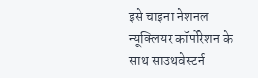इसे चाइना नेशनल न्यूक्लियर कॉर्पोरेशन के साथ साउथवेस्टर्न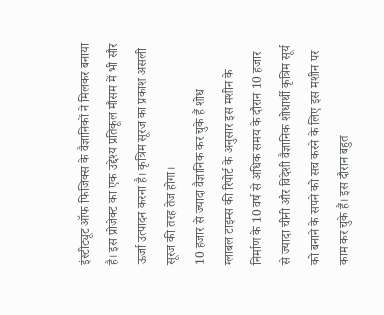इंस्टीट्यूट ऑफ फिजिक्स के वैज्ञानिकों ने मिलकर बनाया है। इस प्रोजेक्ट का एक उद्देश्य प्रतिकूल मौसम में भी सौर ऊर्जा उत्पादन करना है। कृत्रिम सूरज का प्रकाश असली सूरज की तरह तेज होगा।
10 हजार से ज्यादा वैज्ञानिक कर चुके हैं शोध
ग्लाबल टाइम्स की रिपोर्ट के अनुसार इस मशीन के निर्माण के 10 वर्ष से अधिक समय के दौरान 10 हजार से ज्यादा चीनी और विदेशी वैज्ञानिक शोधार्थी कृत्रिम सूर्य को बनाने के सपने को सच करने के लिए इस मशीन पर काम कर चुके हैं। इस दौरान बहुत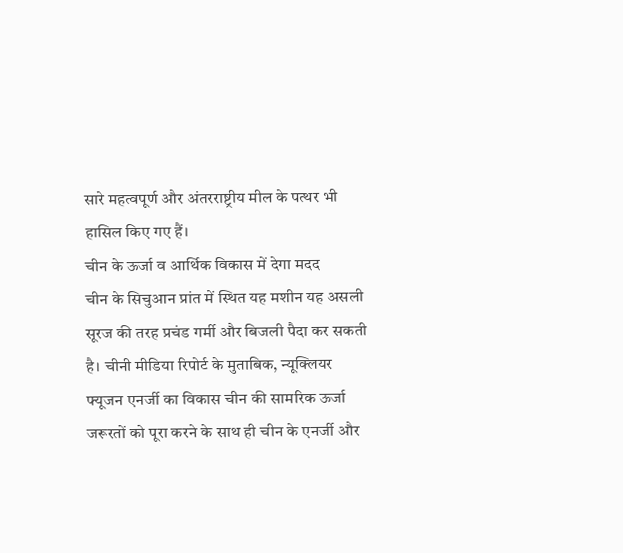सारे महत्वपूर्ण और अंतरराष्ट्रीय मील के पत्थर भी हासिल किए गए हैं।
चीन के ऊर्जा व आर्थिक विकास में देगा मदद
चीन के सिचुआन प्रांत में स्थित यह मशीन यह असली सूरज की तरह प्रचंड गर्मी और बिजली पैदा कर सकती है। चीनी मीडिया रिपोर्ट के मुताबिक, न्यूक्लियर फ्यूजन एनर्जी का विकास चीन की सामरिक ऊर्जा जरूरतों को पूरा करने के साथ ही चीन के एनर्जी और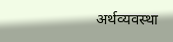अर्थव्यवस्था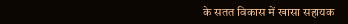के सतत विकास में खासा सहायक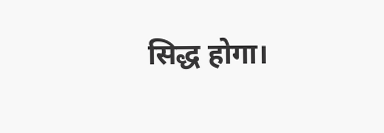सिद्ध होगा।